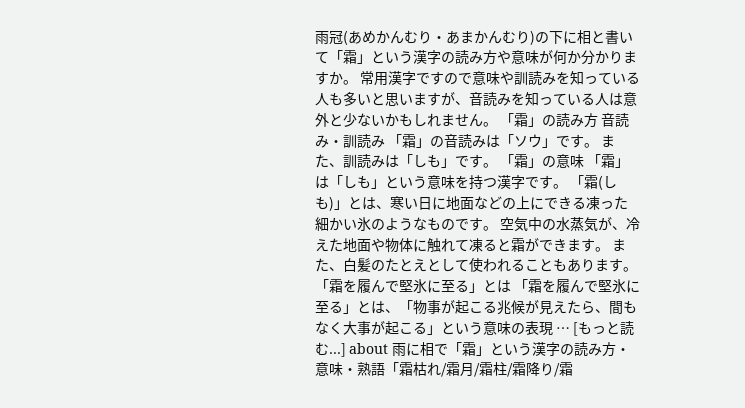雨冠(あめかんむり・あまかんむり)の下に相と書いて「霜」という漢字の読み方や意味が何か分かりますか。 常用漢字ですので意味や訓読みを知っている人も多いと思いますが、音読みを知っている人は意外と少ないかもしれません。 「霜」の読み方 音読み・訓読み 「霜」の音読みは「ソウ」です。 また、訓読みは「しも」です。 「霜」の意味 「霜」は「しも」という意味を持つ漢字です。 「霜(しも)」とは、寒い日に地面などの上にできる凍った細かい氷のようなものです。 空気中の水蒸気が、冷えた地面や物体に触れて凍ると霜ができます。 また、白髪のたとえとして使われることもあります。 「霜を履んで堅氷に至る」とは 「霜を履んで堅氷に至る」とは、「物事が起こる兆候が見えたら、間もなく大事が起こる」という意味の表現 … [もっと読む...] about 雨に相で「霜」という漢字の読み方・意味・熟語「霜枯れ/霜月/霜柱/霜降り/霜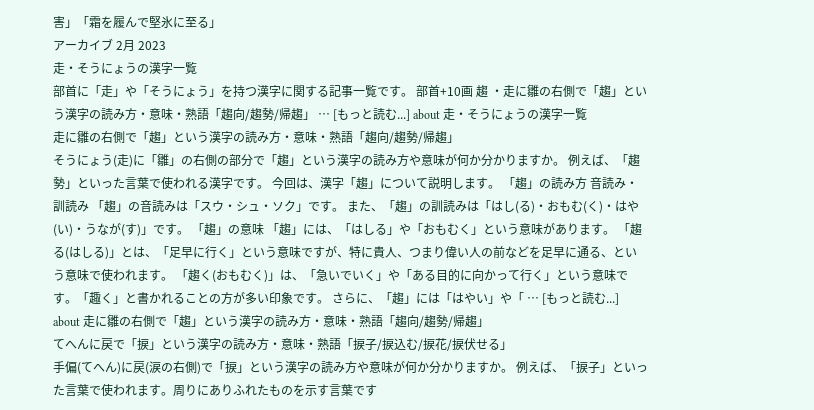害」「霜を履んで堅氷に至る」
アーカイブ 2月 2023
走・そうにょうの漢字一覧
部首に「走」や「そうにょう」を持つ漢字に関する記事一覧です。 部首+10画 趨 ・走に雛の右側で「趨」という漢字の読み方・意味・熟語「趨向/趨勢/帰趨」 … [もっと読む...] about 走・そうにょうの漢字一覧
走に雛の右側で「趨」という漢字の読み方・意味・熟語「趨向/趨勢/帰趨」
そうにょう(走)に「雛」の右側の部分で「趨」という漢字の読み方や意味が何か分かりますか。 例えば、「趨勢」といった言葉で使われる漢字です。 今回は、漢字「趨」について説明します。 「趨」の読み方 音読み・訓読み 「趨」の音読みは「スウ・シュ・ソク」です。 また、「趨」の訓読みは「はし(る)・おもむ(く)・はや(い)・うなが(す)」です。 「趨」の意味 「趨」には、「はしる」や「おもむく」という意味があります。 「趨る(はしる)」とは、「足早に行く」という意味ですが、特に貴人、つまり偉い人の前などを足早に通る、という意味で使われます。 「趨く(おもむく)」は、「急いでいく」や「ある目的に向かって行く」という意味です。「趣く」と書かれることの方が多い印象です。 さらに、「趨」には「はやい」や「 … [もっと読む...] about 走に雛の右側で「趨」という漢字の読み方・意味・熟語「趨向/趨勢/帰趨」
てへんに戻で「捩」という漢字の読み方・意味・熟語「捩子/捩込む/捩花/捩伏せる」
手偏(てへん)に戻(涙の右側)で「捩」という漢字の読み方や意味が何か分かりますか。 例えば、「捩子」といった言葉で使われます。周りにありふれたものを示す言葉です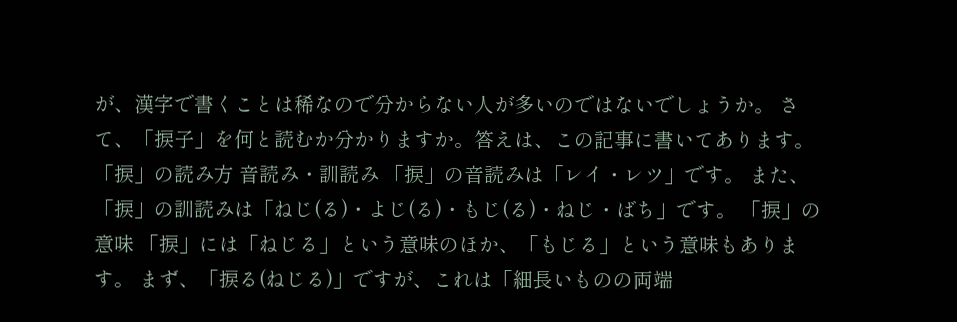が、漢字で書くことは稀なので分からない人が多いのではないでしょうか。 さて、「捩子」を何と読むか分かりますか。答えは、この記事に書いてあります。 「捩」の読み方 音読み・訓読み 「捩」の音読みは「レイ・レツ」です。 また、「捩」の訓読みは「ねじ(る)・よじ(る)・もじ(る)・ねじ・ばち」です。 「捩」の意味 「捩」には「ねじる」という意味のほか、「もじる」という意味もあります。 まず、「捩る(ねじる)」ですが、これは「細長いものの両端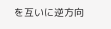を互いに逆方向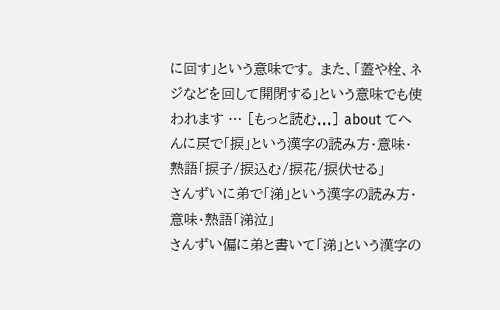に回す」という意味です。 また、「蓋や栓、ネジなどを回して開閉する」という意味でも使われます … [もっと読む...] about てへんに戻で「捩」という漢字の読み方・意味・熟語「捩子/捩込む/捩花/捩伏せる」
さんずいに弟で「涕」という漢字の読み方・意味・熟語「涕泣」
さんずい偏に弟と書いて「涕」という漢字の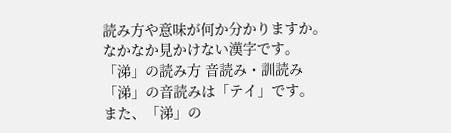読み方や意味が何か分かりますか。 なかなか見かけない漢字です。 「涕」の読み方 音読み・訓読み 「涕」の音読みは「テイ」です。 また、「涕」の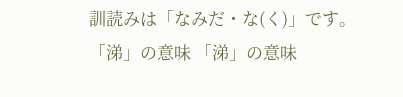訓読みは「なみだ・な(く)」です。 「涕」の意味 「涕」の意味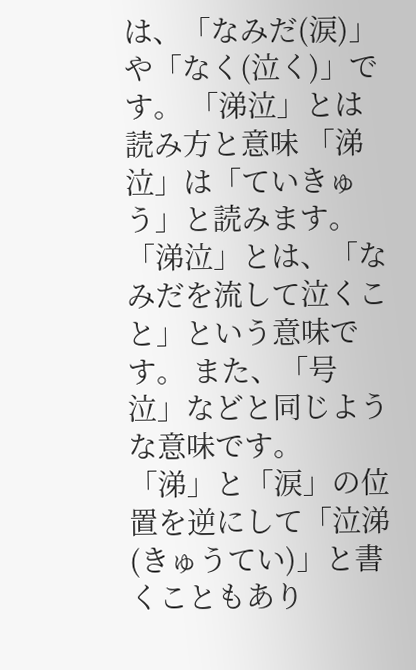は、「なみだ(涙)」や「なく(泣く)」です。 「涕泣」とは 読み方と意味 「涕泣」は「ていきゅう」と読みます。 「涕泣」とは、「なみだを流して泣くこと」という意味です。 また、「号泣」などと同じような意味です。 「涕」と「涙」の位置を逆にして「泣涕(きゅうてい)」と書くこともあり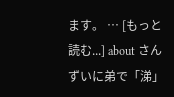ます。 … [もっと読む...] about さんずいに弟で「涕」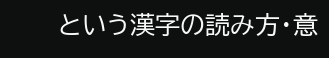という漢字の読み方・意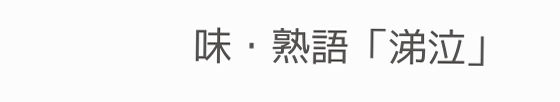味・熟語「涕泣」